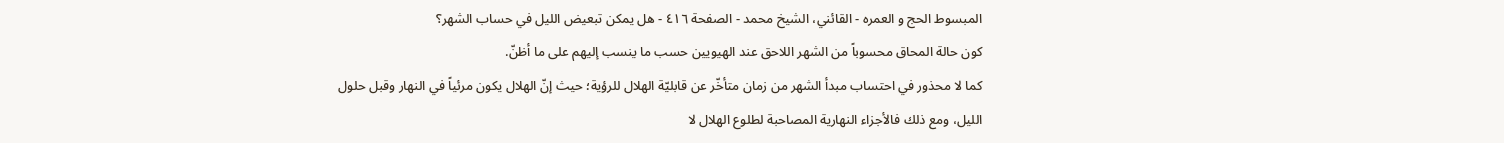المبسوط الحج و العمره - القائني، الشيخ محمد - الصفحة ٤١٦ - هل يمكن تبعيض الليل في حساب الشهر؟
كون حالة المحاق محسوباً من الشهر اللاحق عند الهيويين حسب ما ينسب إليهم على ما أظنّ.
كما لا محذور في احتساب مبدأ الشهر من زمان متأخّر عن قابليّة الهلال للرؤية؛ حيث إنّ الهلال يكون مرئياً في النهار وقبل حلول الليل، ومع ذلك فالأجزاء النهارية المصاحبة لطلوع الهلال لا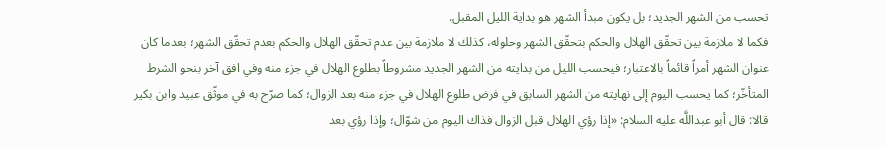تحسب من الشهر الجديد؛ بل يكون مبدأ الشهر هو بداية الليل المقبل.
فكما لا ملازمة بين تحقّق الهلال والحكم بتحقّق الشهر وحلوله، كذلك لا ملازمة بين عدم تحقّق الهلال والحكم بعدم تحقّق الشهر؛ بعدما كان عنوان الشهر أمراً قائماً بالاعتبار؛ فيحسب الليل من بدايته من الشهر الجديد مشروطاً بطلوع الهلال في جزء منه وفي افق آخر بنحو الشرط المتأخّر؛ كما يحسب اليوم إلى نهايته من الشهر السابق في فرض طلوع الهلال في جزء منه بعد الزوال؛ كما صرّح به في موثّق عبيد وابن بكير قالا: قال أبو عبداللَّه عليه السلام: «إذا رؤي الهلال قبل الزوال فذاك اليوم من شوّال؛ وإذا رؤي بعد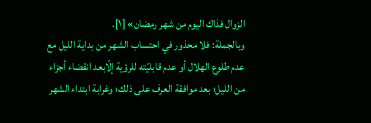الزوال فذاك اليوم من شهر رمضان» [١].
وبالجملة: فلا محذور في احتساب الشهر من بداية الليل مع عدم طلوع الهلال أو عدم قابليّته للرؤية إلّابعد انقضاء أجزاء من الليل؛ بعد موافقة العرف على ذلك؛ وغرابة ابتداء الشهر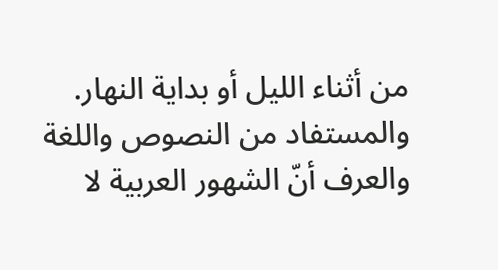من أثناء الليل أو بداية النهار.
والمستفاد من النصوص واللغة والعرف أنّ الشهور العربية لا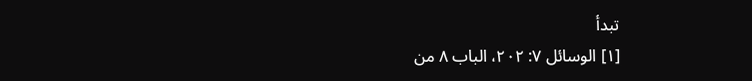تبدأ
[١] الوسائل ٧: ٢٠٢، الباب ٨ من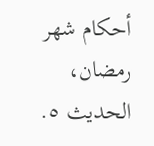أحكام شهر رمضان، الحديث ٥.